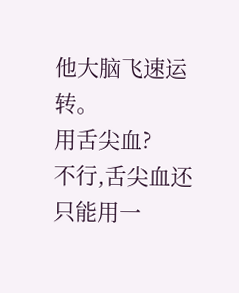他大脑飞速运转。
用舌尖血?
不行,舌尖血还只能用一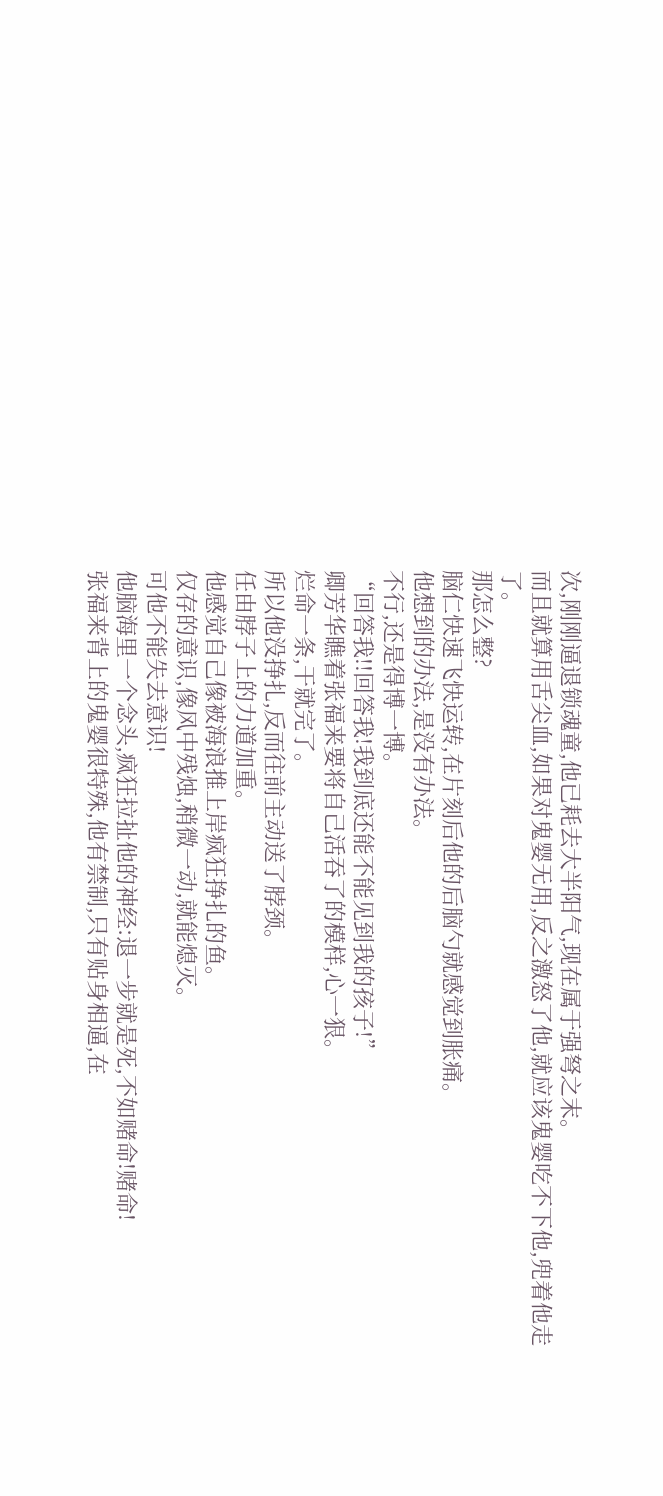次,刚刚逼退锁魂童,他已耗去大半阳气,现在属于强弩之末。
而且就算用舌尖血,如果对鬼婴无用,反之激怒了他,就应该鬼婴吃不下他,兜着他走了。
那怎么整?
脑仁快速飞快运转,在片刻后他的后脑勺就感觉到胀痛。
他想到的办法,是没有办法。
不行,还是得博一博。
“回答我!!回答我!我到底还能不能见到我的孩子!”
卿芳华瞧着张福来要将自己活吞了的模样,心一狠。
烂命一条,干就完了。
所以他没挣扎,反而往前主动送了脖颈。
任由脖子上的力道加重。
他感觉自己像被海浪推上岸疯狂挣扎的鱼。
仅存的意识,像风中残烛,稍微一动,就能熄灭。
可他不能失去意识!
他脑海里一个念头,疯狂拉扯他的神经:退一步就是死,不如赌命!赌命!
张福来背上的鬼婴很特殊,他有禁制,只有贴身相逼,在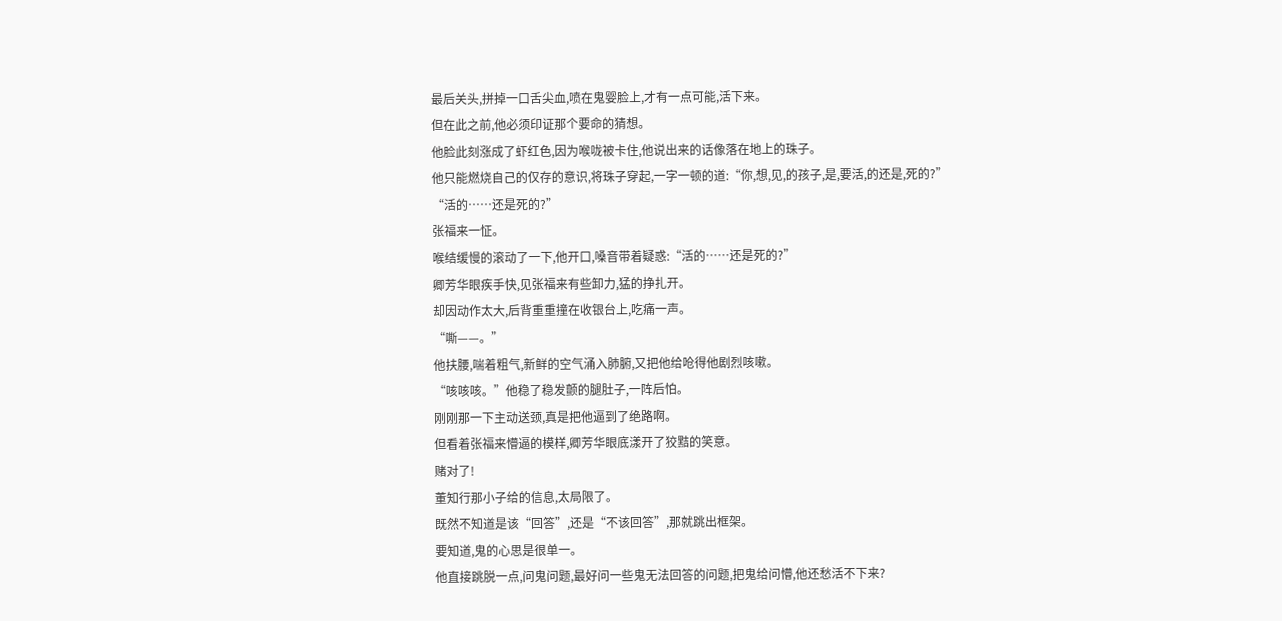最后关头,拼掉一口舌尖血,喷在鬼婴脸上,才有一点可能,活下来。
但在此之前,他必须印证那个要命的猜想。
他脸此刻涨成了虾红色,因为喉咙被卡住,他说出来的话像落在地上的珠子。
他只能燃烧自己的仅存的意识,将珠子穿起,一字一顿的道:“你,想,见,的孩子,是,要活,的还是,死的?”
“活的……还是死的?”
张福来一怔。
喉结缓慢的滚动了一下,他开口,嗓音带着疑惑:“活的……还是死的?”
卿芳华眼疾手快,见张福来有些卸力,猛的挣扎开。
却因动作太大,后背重重撞在收银台上,吃痛一声。
“嘶——。”
他扶腰,喘着粗气,新鲜的空气涌入肺腑,又把他给呛得他剧烈咳嗽。
“咳咳咳。”他稳了稳发颤的腿肚子,一阵后怕。
刚刚那一下主动送颈,真是把他逼到了绝路啊。
但看着张福来懵逼的模样,卿芳华眼底漾开了狡黠的笑意。
赌对了!
董知行那小子给的信息,太局限了。
既然不知道是该“回答”,还是“不该回答”,那就跳出框架。
要知道,鬼的心思是很单一。
他直接跳脱一点,问鬼问题,最好问一些鬼无法回答的问题,把鬼给问懵,他还愁活不下来?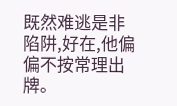既然难逃是非陷阱,好在,他偏偏不按常理出牌。